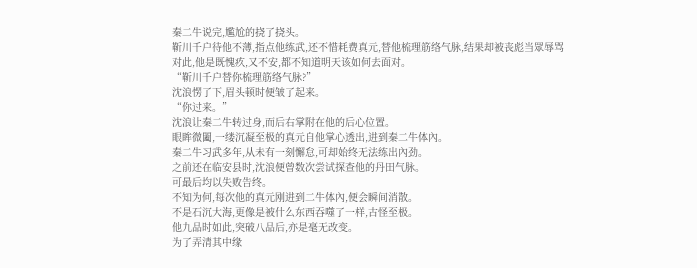秦二牛说完,尷尬的挠了挠头。
靳川千户待他不薄,指点他练武,还不惜耗费真元,替他梳理筋络气脉,结果却被丧彪当眾辱骂
对此,他是既愧疚,又不安,都不知道明天该如何去面对。
“靳川千户替你梳理筋络气脉?”
沈浪愣了下,眉头顿时便皱了起来。
“你过来。”
沈浪让秦二牛转过身,而后右掌附在他的后心位置。
眼眸微闔,一缕沉凝至极的真元自他掌心透出,进到秦二牛体內。
秦二牛习武多年,从未有一刻懈怠,可却始终无法练出內劲。
之前还在临安县时,沈浪便曾数次尝试探查他的丹田气脉。
可最后均以失败告终。
不知为何,每次他的真元刚进到二牛体內,便会瞬间消散。
不是石沉大海,更像是被什么东西吞噬了一样,古怪至极。
他九品时如此,突破八品后,亦是毫无改变。
为了弄清其中缘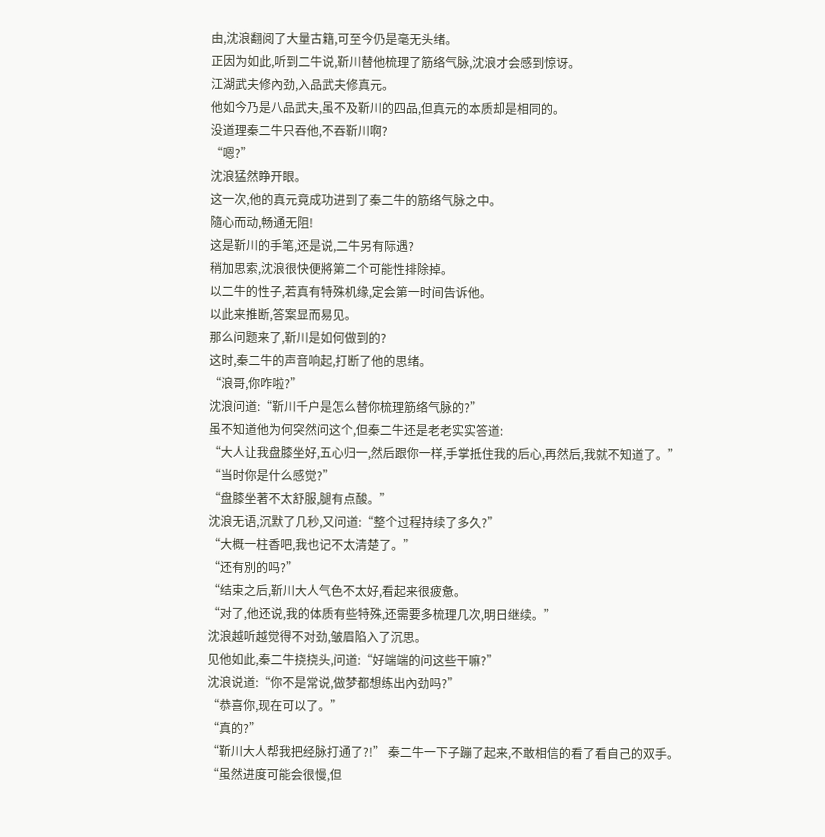由,沈浪翻阅了大量古籍,可至今仍是毫无头绪。
正因为如此,听到二牛说,靳川替他梳理了筋络气脉,沈浪才会感到惊讶。
江湖武夫修內劲,入品武夫修真元。
他如今乃是八品武夫,虽不及靳川的四品,但真元的本质却是相同的。
没道理秦二牛只吞他,不吞靳川啊?
“嗯?”
沈浪猛然睁开眼。
这一次,他的真元竟成功进到了秦二牛的筋络气脉之中。
隨心而动,畅通无阻!
这是靳川的手笔,还是说,二牛另有际遇?
稍加思索,沈浪很快便將第二个可能性排除掉。
以二牛的性子,若真有特殊机缘,定会第一时间告诉他。
以此来推断,答案显而易见。
那么问题来了,靳川是如何做到的?
这时,秦二牛的声音响起,打断了他的思绪。
“浪哥,你咋啦?”
沈浪问道:“靳川千户是怎么替你梳理筋络气脉的?”
虽不知道他为何突然问这个,但秦二牛还是老老实实答道:
“大人让我盘膝坐好,五心归一,然后跟你一样,手掌抵住我的后心,再然后,我就不知道了。”
“当时你是什么感觉?”
“盘膝坐著不太舒服,腿有点酸。”
沈浪无语,沉默了几秒,又问道:“整个过程持续了多久?”
“大概一柱香吧,我也记不太清楚了。”
“还有別的吗?”
“结束之后,靳川大人气色不太好,看起来很疲惫。
“对了,他还说,我的体质有些特殊,还需要多梳理几次,明日继续。”
沈浪越听越觉得不对劲,皱眉陷入了沉思。
见他如此,秦二牛挠挠头,问道:“好端端的问这些干嘛?”
沈浪说道:“你不是常说,做梦都想练出內劲吗?”
“恭喜你,现在可以了。”
“真的?”
“靳川大人帮我把经脉打通了?!” 秦二牛一下子蹦了起来,不敢相信的看了看自己的双手。
“虽然进度可能会很慢,但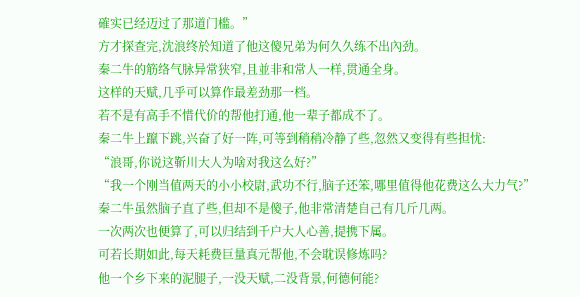確实已经迈过了那道门槛。”
方才探查完,沈浪终於知道了他这傻兄弟为何久久练不出內劲。
秦二牛的筋络气脉异常狭窄,且並非和常人一样,贯通全身。
这样的天赋,几乎可以算作最差劲那一档。
若不是有高手不惜代价的帮他打通,他一辈子都成不了。
秦二牛上躥下跳,兴奋了好一阵,可等到稍稍冷静了些,忽然又变得有些担忧:
“浪哥,你说这靳川大人为啥对我这么好?”
“我一个刚当值两天的小小校尉,武功不行,脑子还笨,哪里值得他花费这么大力气?”
秦二牛虽然脑子直了些,但却不是傻子,他非常清楚自己有几斤几两。
一次两次也便算了,可以归结到千户大人心善,提携下属。
可若长期如此,每天耗费巨量真元帮他,不会耽误修炼吗?
他一个乡下来的泥腿子,一没天赋,二没背景,何德何能?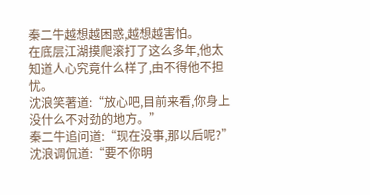秦二牛越想越困惑,越想越害怕。
在底层江湖摸爬滚打了这么多年,他太知道人心究竟什么样了,由不得他不担忧。
沈浪笑著道:“放心吧,目前来看,你身上没什么不对劲的地方。”
秦二牛追问道:“现在没事,那以后呢?”
沈浪调侃道:“要不你明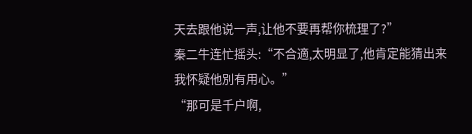天去跟他说一声,让他不要再帮你梳理了?”
秦二牛连忙摇头:“不合適,太明显了,他肯定能猜出来我怀疑他別有用心。”
“那可是千户啊,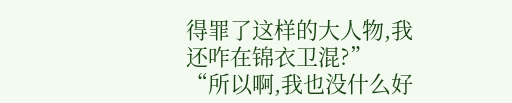得罪了这样的大人物,我还咋在锦衣卫混?”
“所以啊,我也没什么好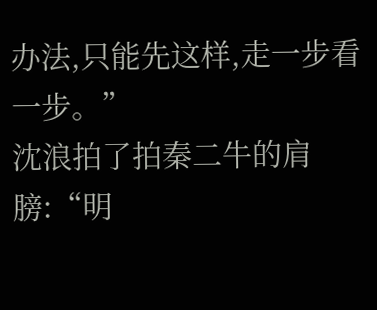办法,只能先这样,走一步看一步。”
沈浪拍了拍秦二牛的肩膀:“明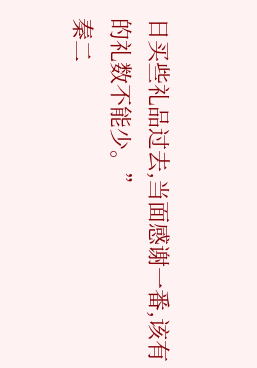日买些礼品过去,当面感谢一番,该有的礼数不能少。”
秦二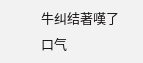牛纠结著嘆了口气